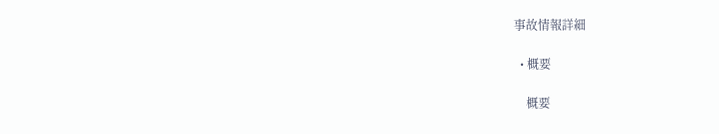事故情報詳細

  • 概要

    概要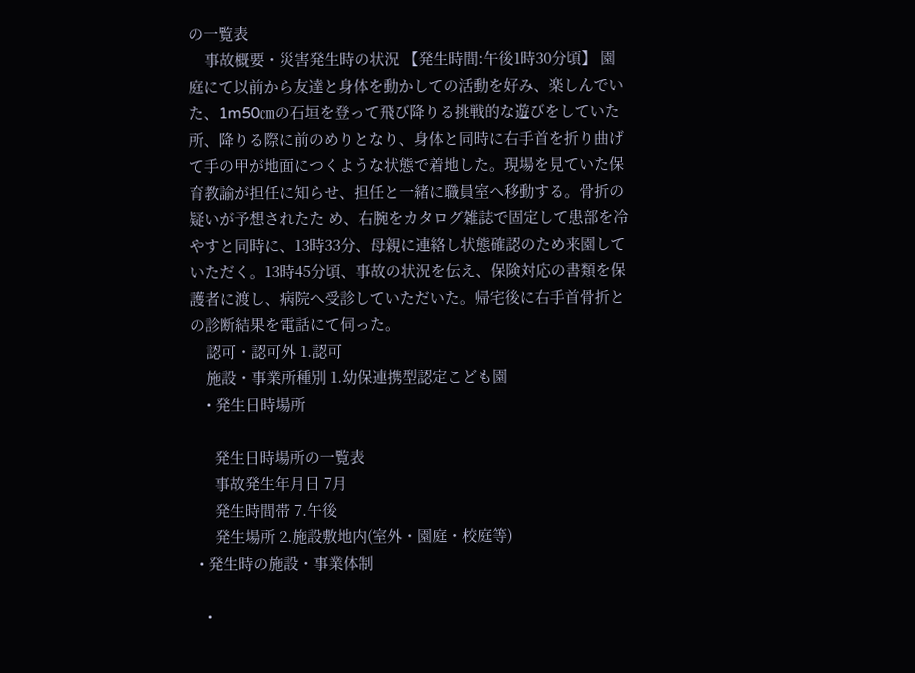の一覧表
    事故概要・災害発生時の状況 【発生時間:午後1時30分頃】 園庭にて以前から友達と身体を動かしての活動を好み、楽しんでいた、1m50㎝の石垣を登って飛び降りる挑戦的な遊びをしていた所、降りる際に前のめりとなり、身体と同時に右手首を折り曲げて手の甲が地面につくような状態で着地した。現場を見ていた保育教諭が担任に知らせ、担任と一緒に職員室へ移動する。骨折の疑いが予想されたた め、右腕をカタログ雑誌で固定して患部を冷やすと同時に、13時33分、母親に連絡し状態確認のため来園していただく。13時45分頃、事故の状況を伝え、保険対応の書類を保護者に渡し、病院へ受診していただいた。帰宅後に右手首骨折との診断結果を電話にて伺った。
    認可・認可外 1.認可
    施設・事業所種別 1.幼保連携型認定こども園
    • 発生日時場所

      発生日時場所の一覧表
      事故発生年月日 7月
      発生時間帯 7.午後
      発生場所 2.施設敷地内(室外・園庭・校庭等)
  • 発生時の施設・事業体制

    •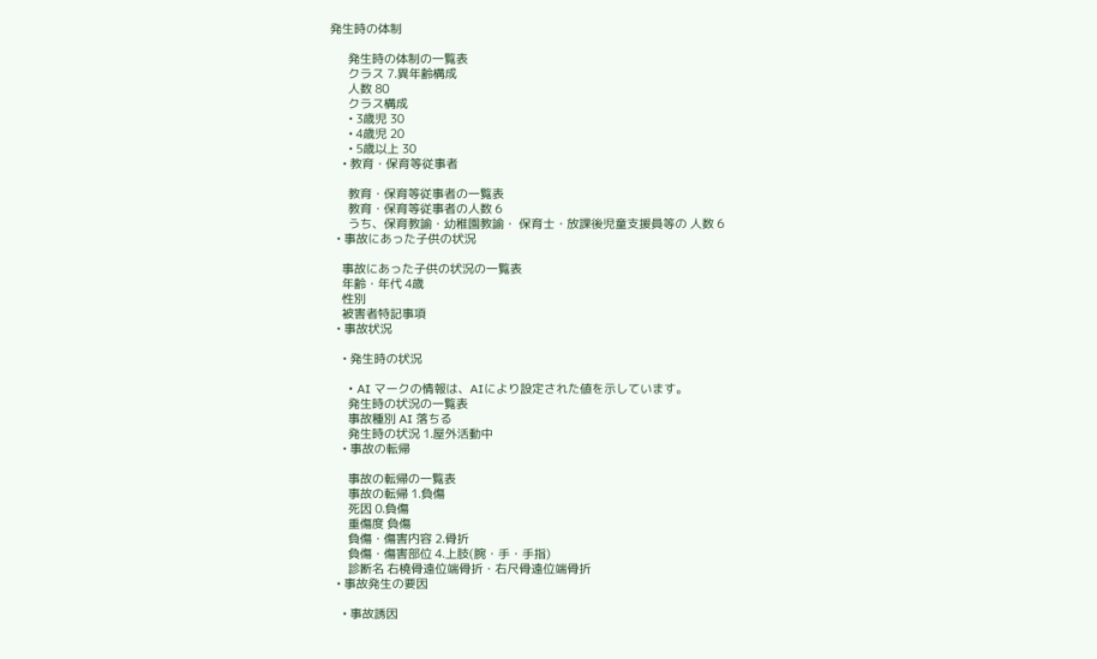発生時の体制

      発生時の体制の一覧表
      クラス 7.異年齢構成
      人数 80
      クラス構成
      • 3歳児 30
      • 4歳児 20
      • 5歳以上 30
    • 教育・保育等従事者

      教育・保育等従事者の一覧表
      教育・保育等従事者の人数 6
      うち、保育教諭・幼稚園教諭・ 保育士・放課後児童支援員等の 人数 6
  • 事故にあった子供の状況

    事故にあった子供の状況の一覧表
    年齢・年代 4歳
    性別
    被害者特記事項
  • 事故状況

    • 発生時の状況

      • AI マークの情報は、AIにより設定された値を示しています。
      発生時の状況の一覧表
      事故種別 AI 落ちる
      発生時の状況 1.屋外活動中
    • 事故の転帰

      事故の転帰の一覧表
      事故の転帰 1.負傷
      死因 0.負傷
      重傷度 負傷
      負傷・傷害内容 2.骨折
      負傷・傷害部位 4.上肢(腕・手・手指)
      診断名 右橈骨遠位端骨折・右尺骨遠位端骨折
  • 事故発生の要因

    • 事故誘因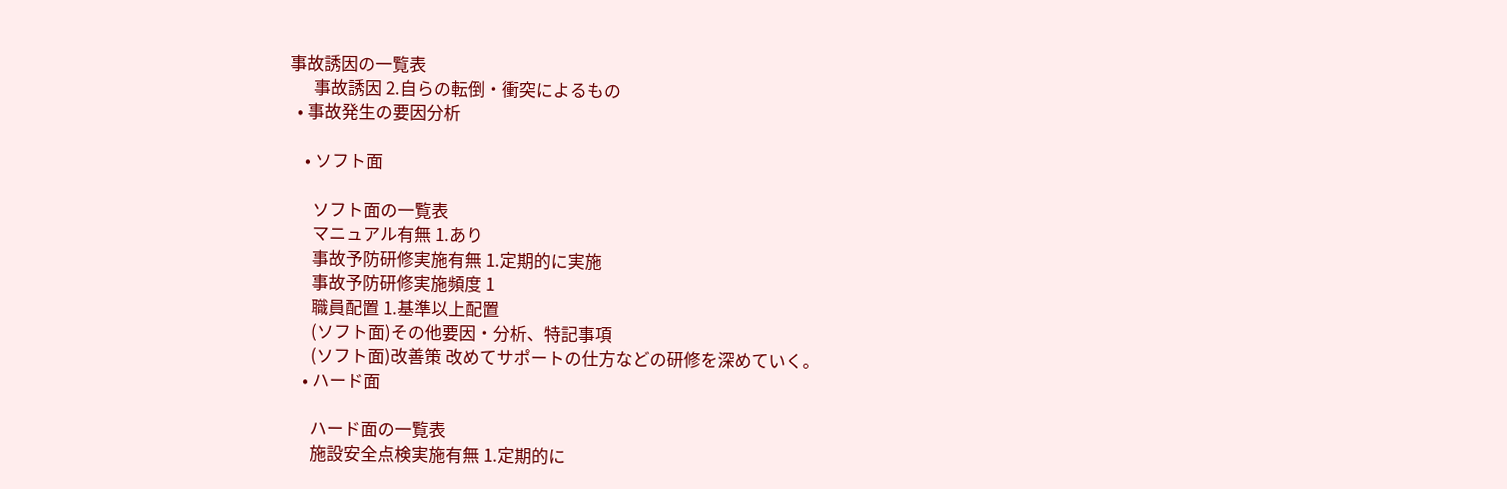事故誘因の一覧表
      事故誘因 2.自らの転倒・衝突によるもの
  • 事故発生の要因分析

    • ソフト面

      ソフト面の一覧表
      マニュアル有無 1.あり
      事故予防研修実施有無 1.定期的に実施
      事故予防研修実施頻度 1
      職員配置 1.基準以上配置
      (ソフト面)その他要因・分析、特記事項
      (ソフト面)改善策 改めてサポートの仕方などの研修を深めていく。
    • ハード面

      ハード面の一覧表
      施設安全点検実施有無 1.定期的に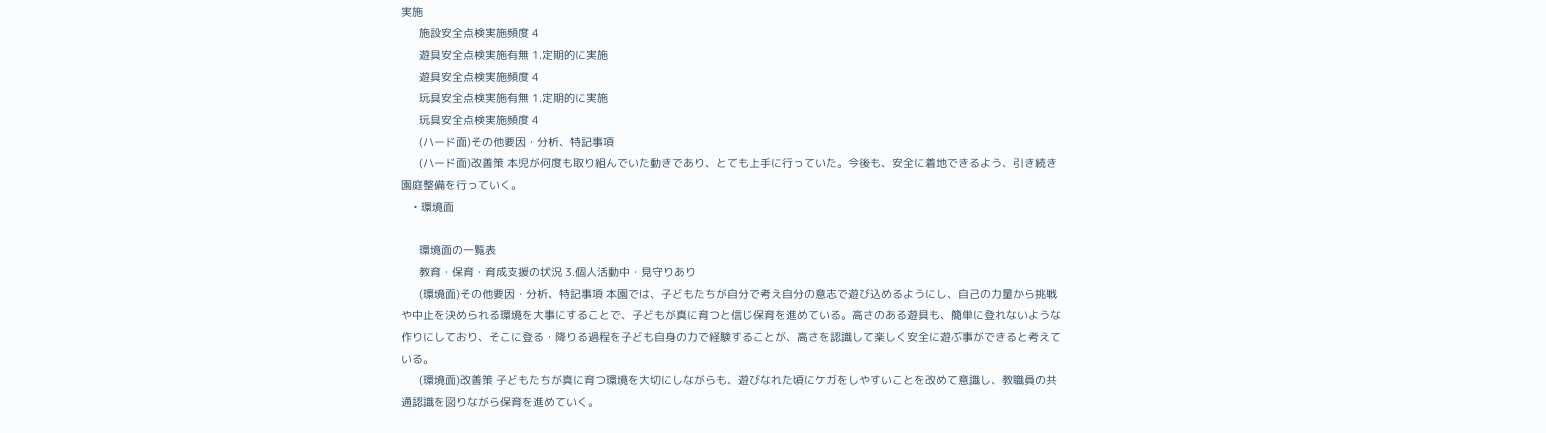実施
      施設安全点検実施頻度 4
      遊具安全点検実施有無 1.定期的に実施
      遊具安全点検実施頻度 4
      玩具安全点検実施有無 1.定期的に実施
      玩具安全点検実施頻度 4
      (ハード面)その他要因・分析、特記事項
      (ハード面)改善策 本児が何度も取り組んでいた動きであり、とても上手に行っていた。今後も、安全に着地できるよう、引き続き園庭整備を行っていく。
    • 環境面

      環境面の一覧表
      教育・保育・育成支援の状況 3.個人活動中・見守りあり
      (環境面)その他要因・分析、特記事項 本園では、子どもたちが自分で考え自分の意志で遊び込めるようにし、自己の力量から挑戦や中止を決められる環境を大事にすることで、子どもが真に育つと信じ保育を進めている。高さのある遊具も、簡単に登れないような作りにしており、そこに登る・降りる過程を子ども自身の力で経験することが、高さを認識して楽しく安全に遊ぶ事ができると考えている。
      (環境面)改善策 子どもたちが真に育つ環境を大切にしながらも、遊びなれた頃にケガをしやすいことを改めて意識し、教職員の共通認識を図りながら保育を進めていく。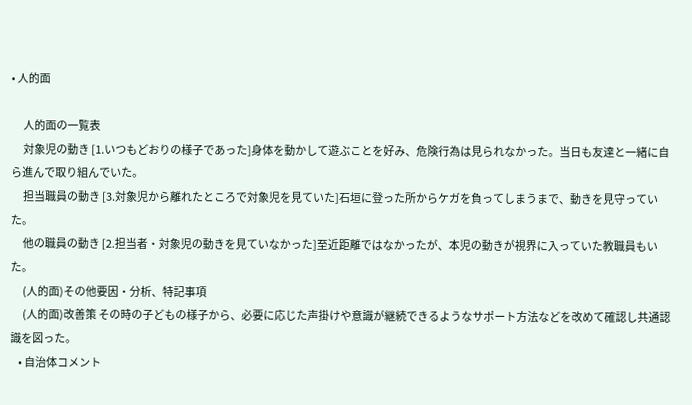• 人的面

      人的面の一覧表
      対象児の動き [1.いつもどおりの様子であった]身体を動かして遊ぶことを好み、危険行為は見られなかった。当日も友達と一緒に自ら進んで取り組んでいた。
      担当職員の動き [3.対象児から離れたところで対象児を見ていた]石垣に登った所からケガを負ってしまうまで、動きを見守っていた。
      他の職員の動き [2.担当者・対象児の動きを見ていなかった]至近距離ではなかったが、本児の動きが視界に入っていた教職員もいた。
      (人的面)その他要因・分析、特記事項
      (人的面)改善策 その時の子どもの様子から、必要に応じた声掛けや意識が継続できるようなサポート方法などを改めて確認し共通認識を図った。
    • 自治体コメント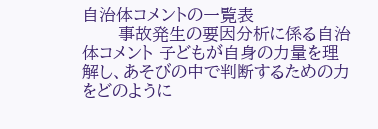自治体コメントの一覧表
      事故発生の要因分析に係る自治体コメント 子どもが自身の力量を理解し、あそびの中で判断するための力をどのように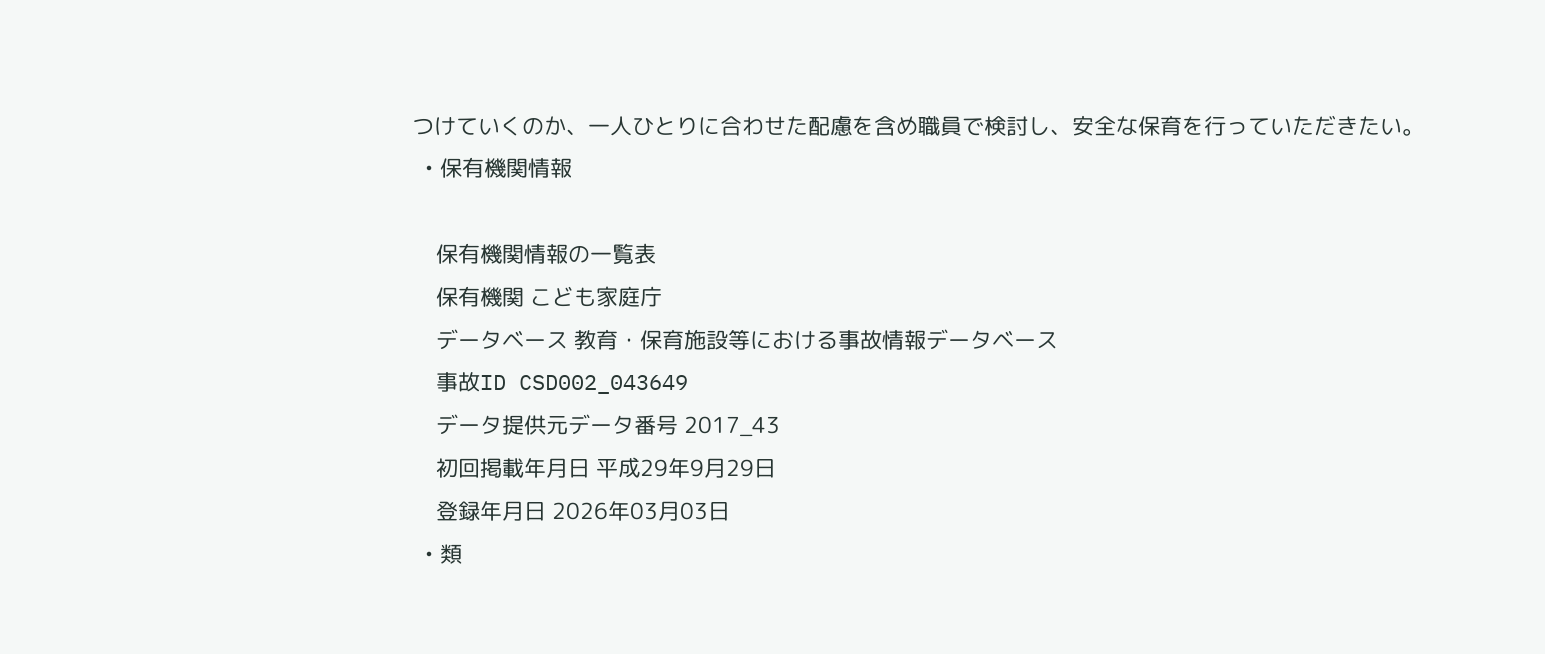つけていくのか、一人ひとりに合わせた配慮を含め職員で検討し、安全な保育を行っていただきたい。
  • 保有機関情報

    保有機関情報の一覧表
    保有機関 こども家庭庁
    データベース 教育・保育施設等における事故情報データベース
    事故ID CSD002_043649
    データ提供元データ番号 2017_43
    初回掲載年月日 平成29年9月29日
    登録年月日 2026年03月03日
  • 類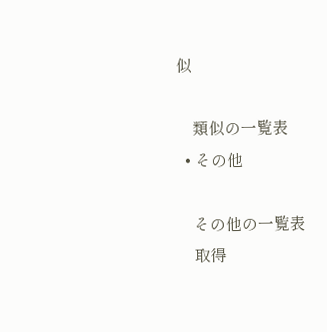似

    類似の一覧表
  • その他

    その他の一覧表
    取得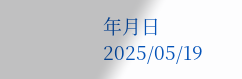年月日 2025/05/19